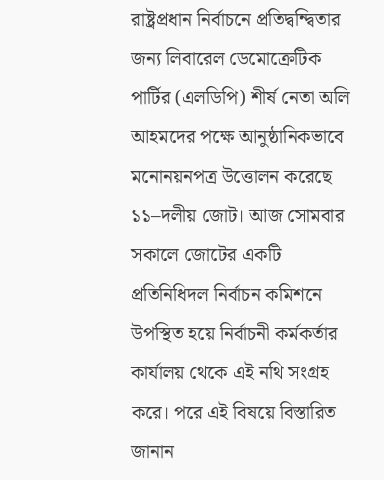রাষ্ট্রপ্রধান নির্বাচনে প্রতিদ্বন্দ্বিতার জন্য লিবারেল ডেমোক্রেটিক পার্টির (এলডিপি) শীর্ষ নেতা অলি আহমদের পক্ষে আনুষ্ঠানিকভাবে মনোনয়নপত্র উত্তোলন করেছে ১১–দলীয় জোট। আজ সোমবার সকালে জোটের একটি প্রতিনিধিদল নির্বাচন কমিশনে উপস্থিত হয়ে নির্বাচনী কর্মকর্তার কার্যালয় থেকে এই নথি সংগ্রহ করে। পরে এই বিষয়ে বিস্তারিত জানান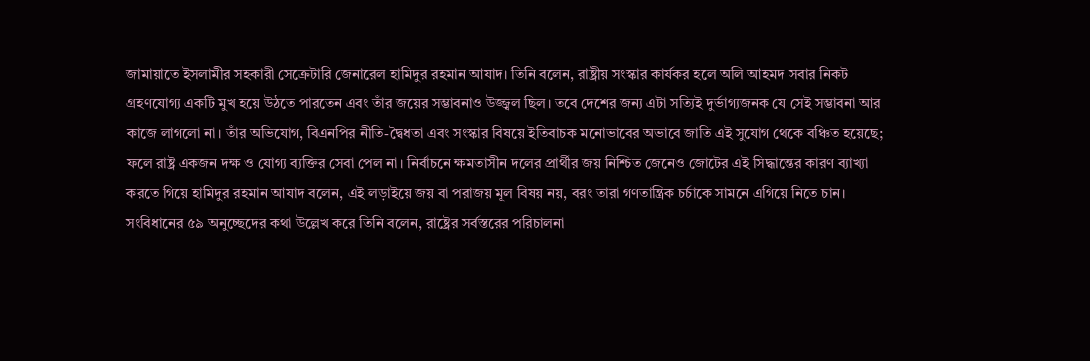জামায়াতে ইসলামীর সহকারী সেক্রেটারি জেনারেল হামিদুর রহমান আযাদ। তিনি বলেন, রাষ্ট্রীয় সংস্কার কার্যকর হলে অলি আহমদ সবার নিকট গ্রহণযোগ্য একটি মুখ হয়ে উঠতে পারতেন এবং তাঁর জয়ের সম্ভাবনাও উজ্জ্বল ছিল। তবে দেশের জন্য এটা সত্যিই দুর্ভাগ্যজনক যে সেই সম্ভাবনা আর কাজে লাগলো না। তাঁর অভিযোগ, বিএনপির নীতি-দ্বৈধতা এবং সংস্কার বিষয়ে ইতিবাচক মনোভাবের অভাবে জাতি এই সুযোগ থেকে বঞ্চিত হয়েছে; ফলে রাষ্ট্র একজন দক্ষ ও যোগ্য ব্যক্তির সেবা পেল না। নির্বাচনে ক্ষমতাসীন দলের প্রার্থীর জয় নিশ্চিত জেনেও জোটের এই সিদ্ধান্তের কারণ ব্যাখ্যা করতে গিয়ে হামিদুর রহমান আযাদ বলেন, এই লড়াইয়ে জয় বা পরাজয় মূল বিষয় নয়, বরং তারা গণতান্ত্রিক চর্চাকে সামনে এগিয়ে নিতে চান। সংবিধানের ৫৯ অনুচ্ছেদের কথা উল্লেখ করে তিনি বলেন, রাষ্ট্রের সর্বস্তরের পরিচালনা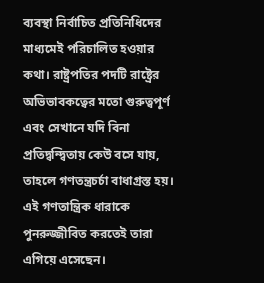ব্যবস্থা নির্বাচিত প্রতিনিধিদের মাধ্যমেই পরিচালিত হওয়ার কথা। রাষ্ট্রপতির পদটি রাষ্ট্রের অভিভাবকত্বের মতো গুরুত্বপূর্ণ এবং সেখানে যদি বিনা প্রতিদ্বন্দ্বিতায় কেউ বসে যায়, তাহলে গণতন্ত্রচর্চা বাধাগ্রস্ত হয়। এই গণতান্ত্রিক ধারাকে পুনরুজ্জীবিত করতেই তারা এগিয়ে এসেছেন।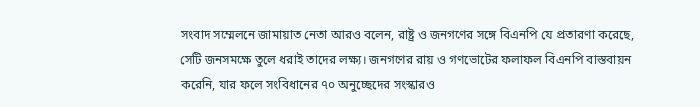সংবাদ সম্মেলনে জামায়াত নেতা আরও বলেন, রাষ্ট্র ও জনগণের সঙ্গে বিএনপি যে প্রতারণা করেছে, সেটি জনসমক্ষে তুলে ধরাই তাদের লক্ষ্য। জনগণের রায় ও গণভোটের ফলাফল বিএনপি বাস্তবায়ন করেনি, যার ফলে সংবিধানের ৭০ অনুচ্ছেদের সংস্কারও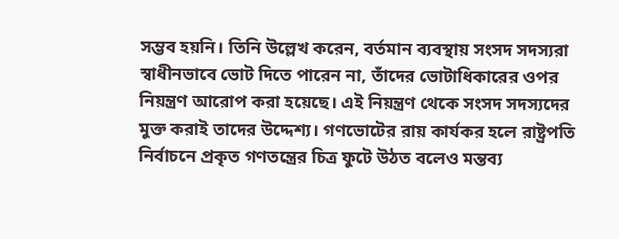সম্ভব হয়নি। তিনি উল্লেখ করেন, বর্তমান ব্যবস্থায় সংসদ সদস্যরা স্বাধীনভাবে ভোট দিতে পারেন না, তাঁদের ভোটাধিকারের ওপর নিয়ন্ত্রণ আরোপ করা হয়েছে। এই নিয়ন্ত্রণ থেকে সংসদ সদস্যদের মুক্ত করাই তাদের উদ্দেশ্য। গণভোটের রায় কার্যকর হলে রাষ্ট্রপতি নির্বাচনে প্রকৃত গণতন্ত্রের চিত্র ফুটে উঠত বলেও মন্তব্য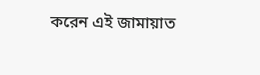করেন এই জামায়াত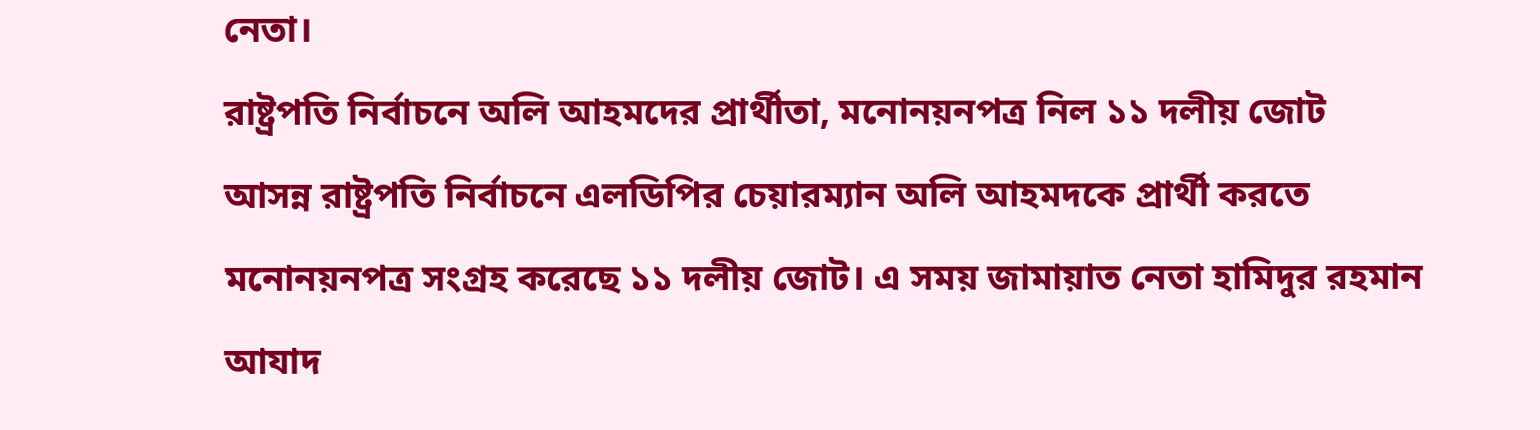নেতা।
রাষ্ট্রপতি নির্বাচনে অলি আহমদের প্রার্থীতা, মনোনয়নপত্র নিল ১১ দলীয় জোট
আসন্ন রাষ্ট্রপতি নির্বাচনে এলডিপির চেয়ারম্যান অলি আহমদকে প্রার্থী করতে মনোনয়নপত্র সংগ্রহ করেছে ১১ দলীয় জোট। এ সময় জামায়াত নেতা হামিদুর রহমান আযাদ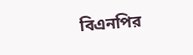বিএনপির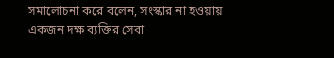সমালোচনা করে বলেন, সংস্কার না হওয়ায় একজন দক্ষ ব্যক্তির সেবা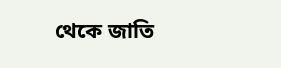থেকে জাতি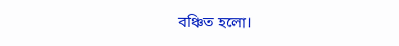বঞ্চিত হলো।